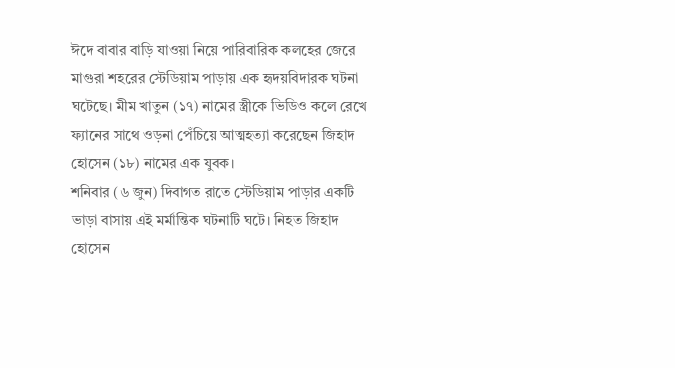ঈদে বাবার বাড়ি যাওয়া নিয়ে পারিবারিক কলহের জেরে মাগুরা শহরের স্টেডিয়াম পাড়ায় এক হৃদয়বিদারক ঘটনা ঘটেছে। মীম খাতুন (১৭) নামের স্ত্রীকে ভিডিও কলে রেখে ফ্যানের সাথে ওড়না পেঁচিয়ে আত্মহত্যা করেছেন জিহাদ হোসেন (১৮) নামের এক যুবক।
শনিবার (৬ জুন) দিবাগত রাতে স্টেডিয়াম পাড়ার একটি ভাড়া বাসায় এই মর্মান্তিক ঘটনাটি ঘটে। নিহত জিহাদ হোসেন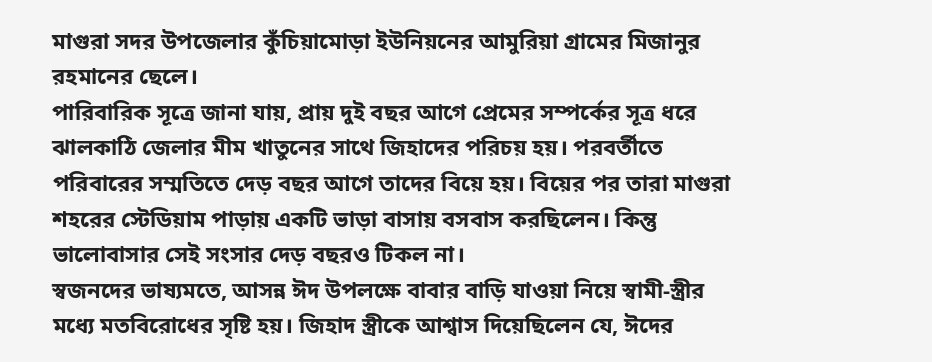মাগুরা সদর উপজেলার কুঁচিয়ামোড়া ইউনিয়নের আমুরিয়া গ্রামের মিজানুর রহমানের ছেলে।
পারিবারিক সূত্রে জানা যায়, প্রায় দুই বছর আগে প্রেমের সম্পর্কের সূত্র ধরে ঝালকাঠি জেলার মীম খাতুনের সাথে জিহাদের পরিচয় হয়। পরবর্তীতে পরিবারের সম্মতিতে দেড় বছর আগে তাদের বিয়ে হয়। বিয়ের পর তারা মাগুরা শহরের স্টেডিয়াম পাড়ায় একটি ভাড়া বাসায় বসবাস করছিলেন। কিন্তু ভালোবাসার সেই সংসার দেড় বছরও টিকল না।
স্বজনদের ভাষ্যমতে, আসন্ন ঈদ উপলক্ষে বাবার বাড়ি যাওয়া নিয়ে স্বামী-স্ত্রীর মধ্যে মতবিরোধের সৃষ্টি হয়। জিহাদ স্ত্রীকে আশ্বাস দিয়েছিলেন যে, ঈদের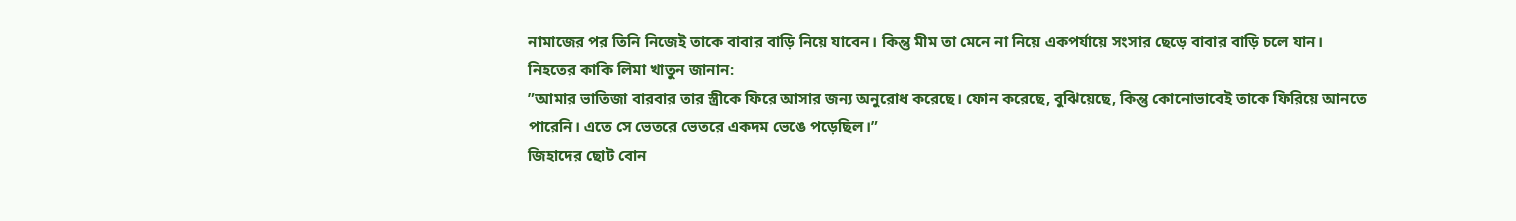নামাজের পর তিনি নিজেই তাকে বাবার বাড়ি নিয়ে যাবেন। কিন্তু মীম তা মেনে না নিয়ে একপর্যায়ে সংসার ছেড়ে বাবার বাড়ি চলে যান।
নিহতের কাকি লিমা খাতুন জানান:
”আমার ভাতিজা বারবার তার স্ত্রীকে ফিরে আসার জন্য অনুরোধ করেছে। ফোন করেছে, বুঝিয়েছে, কিন্তু কোনোভাবেই তাকে ফিরিয়ে আনতে পারেনি। এতে সে ভেতরে ভেতরে একদম ভেঙে পড়েছিল।”
জিহাদের ছোট বোন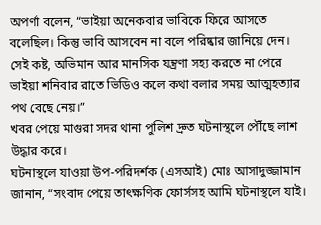অপর্ণা বলেন, “ভাইয়া অনেকবার ভাবিকে ফিরে আসতে বলেছিল। কিন্তু ভাবি আসবেন না বলে পরিষ্কার জানিয়ে দেন। সেই কষ্ট, অভিমান আর মানসিক যন্ত্রণা সহ্য করতে না পেরে ভাইয়া শনিবার রাতে ভিডিও কলে কথা বলার সময় আত্মহত্যার পথ বেছে নেয়।”
খবর পেয়ে মাগুরা সদর থানা পুলিশ দ্রুত ঘটনাস্থলে পৌঁছে লাশ উদ্ধার করে।
ঘটনাস্থলে যাওয়া উপ-পরিদর্শক (এসআই) মোঃ আসাদুজ্জামান জানান, “সংবাদ পেয়ে তাৎক্ষণিক ফোর্সসহ আমি ঘটনাস্থলে যাই।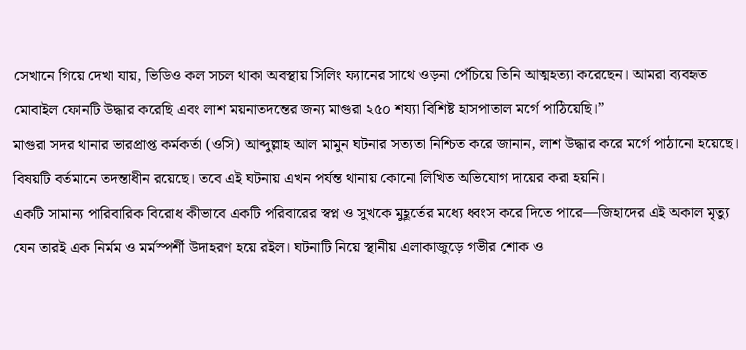সেখানে গিয়ে দেখা যায়, ভিডিও কল সচল থাকা অবস্থায় সিলিং ফ্যানের সাথে ওড়না পেঁচিয়ে তিনি আত্মহত্যা করেছেন। আমরা ব্যবহৃত মোবাইল ফোনটি উদ্ধার করেছি এবং লাশ ময়নাতদন্তের জন্য মাগুরা ২৫০ শয্যা বিশিষ্ট হাসপাতাল মর্গে পাঠিয়েছি।”
মাগুরা সদর থানার ভারপ্রাপ্ত কর্মকর্তা (ওসি) আব্দুল্লাহ আল মামুন ঘটনার সত্যতা নিশ্চিত করে জানান, লাশ উদ্ধার করে মর্গে পাঠানো হয়েছে। বিষয়টি বর্তমানে তদন্তাধীন রয়েছে। তবে এই ঘটনায় এখন পর্যন্ত থানায় কোনো লিখিত অভিযোগ দায়ের করা হয়নি।
একটি সামান্য পারিবারিক বিরোধ কীভাবে একটি পরিবারের স্বপ্ন ও সুখকে মুহূর্তের মধ্যে ধ্বংস করে দিতে পারে—জিহাদের এই অকাল মৃত্যু যেন তারই এক নির্মম ও মর্মস্পর্শী উদাহরণ হয়ে রইল। ঘটনাটি নিয়ে স্থানীয় এলাকাজুড়ে গভীর শোক ও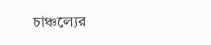চাঞ্চল্যের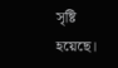সৃষ্টি হয়েছে।